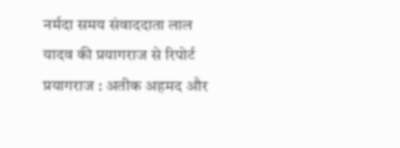नर्मदा समय संवाददाता लाल यादव की प्रयागराज से रिपोर्ट
प्रयागराज : अतीक अहमद और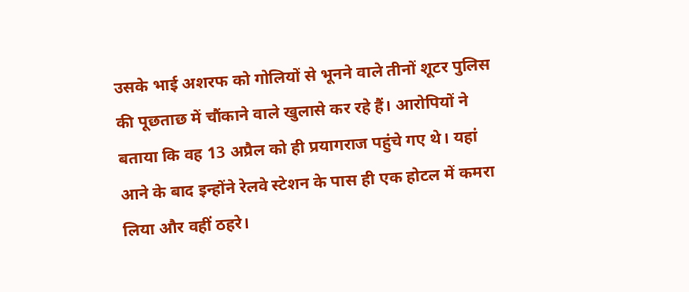उसके भाई अशरफ को गोलियों से भूनने वाले तीनों शूटर पुलिस की पूछताछ में चौंकाने वाले खुलासे कर रहे हैं। आरोपियों ने बताया कि वह 13 अप्रैल को ही प्रयागराज पहुंचे गए थे। यहां आने के बाद इन्होंने रेलवे स्टेशन के पास ही एक होटल में कमरा लिया और वहीं ठहरे।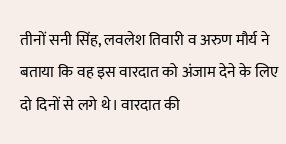तीनों सनी सिंह, लवलेश तिवारी व अरुण मौर्य ने बताया कि वह इस वारदात को अंजाम देने के लिए दो दिनों से लगे थे। वारदात की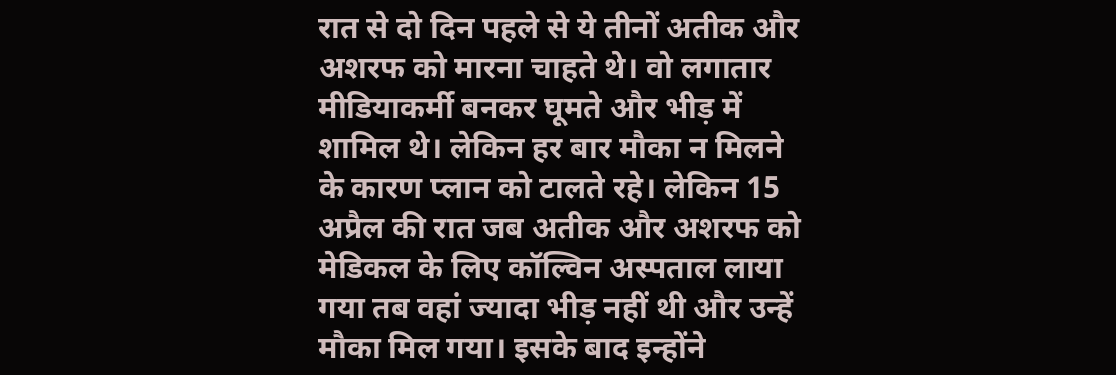रात से दो दिन पहले से ये तीनों अतीक और अशरफ को मारना चाहते थे। वो लगातार मीडियाकर्मी बनकर घूमते और भीड़ में शामिल थे। लेकिन हर बार मौका न मिलने के कारण प्लान को टालते रहे। लेकिन 15 अप्रैल की रात जब अतीक और अशरफ को मेडिकल के लिए कॉल्विन अस्पताल लाया गया तब वहां ज्यादा भीड़ नहीं थी और उन्हें मौका मिल गया। इसके बाद इन्होंने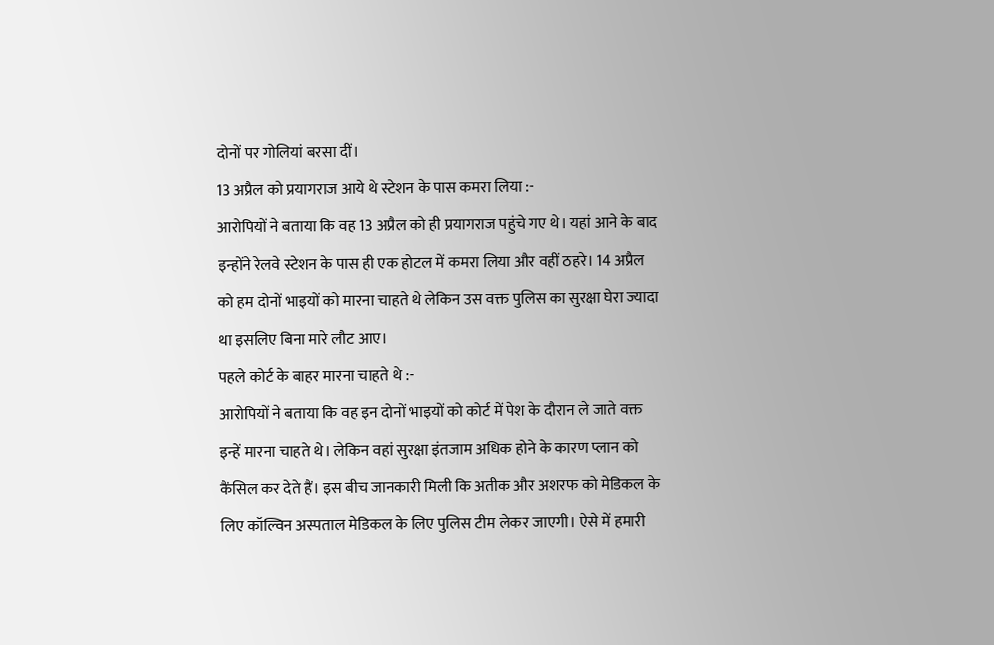दोनों पर गोलियां बरसा दीं।
13 अप्रैल को प्रयागराज आये थे स्टेशन के पास कमरा लिया :-
आरोपियों ने बताया कि वह 13 अप्रैल को ही प्रयागराज पहुंचे गए थे। यहां आने के बाद इन्होंने रेलवे स्टेशन के पास ही एक होटल में कमरा लिया और वहीं ठहरे। 14 अप्रैल को हम दोनों भाइयों को मारना चाहते थे लेकिन उस वक्त पुलिस का सुरक्षा घेरा ज्यादा था इसलिए बिना मारे लौट आए।
पहले कोर्ट के बाहर मारना चाहते थे :-
आरोपियों ने बताया कि वह इन दोनों भाइयों को कोर्ट में पेश के दौरान ले जाते वक्त इन्हें मारना चाहते थे। लेकिन वहां सुरक्षा इंतजाम अधिक होने के कारण प्लान को कैंसिल कर देते हैं। इस बीच जानकारी मिली कि अतीक और अशरफ को मेडिकल के लिए कॉल्विन अस्पताल मेडिकल के लिए पुलिस टीम लेकर जाएगी। ऐसे में हमारी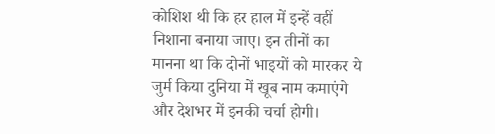कोशिश थी कि हर हाल में इन्हें वहीं निशाना बनाया जाए। इन तीनों का मानना था कि दोनों भाइयों को मारकर ये जुर्म किया दुनिया में खूब नाम कमाएंगे और देशभर में इनकी चर्चा होगी।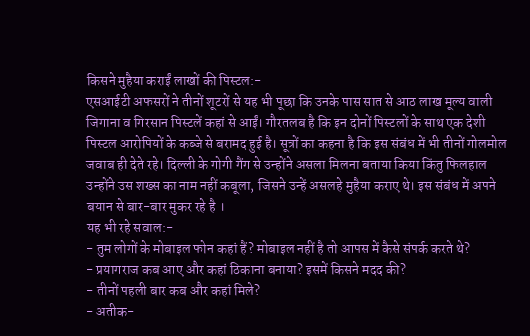किसने मुहैया कराईं लाखों की पिस्टल:-
एसआईटी अफसरों ने तीनों शूटरों से यह भी पूछा कि उनके पास सात से आठ लाख मूल्य वाली जिगाना व गिरसान पिस्टलें कहां से आईं। गौरतलब है कि इन दोनों पिस्टलों के साथ एक देशी पिस्टल आरोपियों के कब्जे से बरामद हुई है। सूत्रों का कहना है कि इस संबंध में भी तीनों गोलमोल जवाब ही देते रहे। दिल्ली के गोगी गैंग से उन्होंने असला मिलना बताया किया किंतु फिलहाल उन्होंने उस शख्स का नाम नहीं कबूला, जिसने उन्हें असलहे मुहैया कराए थे। इस संबंध में अपने बयान से बार-बार मुकर रहे है ।
यह भी रहे सवाल:-
- तुम लोगों के मोबाइल फोन कहां हैं? मोबाइल नहीं है तो आपस में कैसे संपर्क करते थे?
- प्रयागराज कब आए और कहां ठिकाना बनाया? इसमें किसने मदद की?
- तीनों पहली बार कब और कहां मिले?
- अतीक-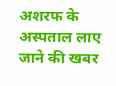अशरफ के अस्पताल लाए जाने की खबर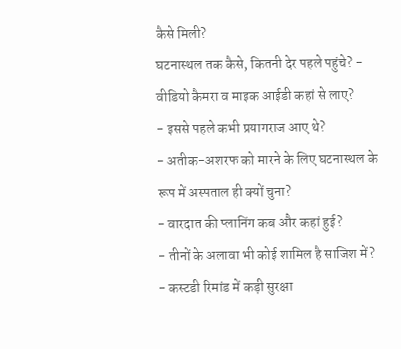कैसे मिली?
घटनास्थल तक कैसे, कितनी देर पहले पहुंचे? - वीडियो कैमरा व माइक आईडी कहां से लाए?
- इससे पहले कभी प्रयागराज आए थे?
- अतीक-अशरफ को मारने के लिए घटनास्थल के रूप में अस्पताल ही क्यों चुना?
- वारदात की प्लानिंग कब और कहां हुई?
- तीनों के अलावा भी कोई शामिल है साजिश में?
- कस्टडी रिमांड में कड़ी सुरक्षा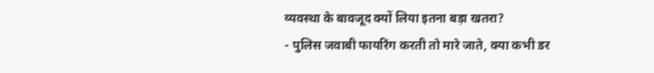व्यवस्था के बावजूद क्यों लिया इतना बड़ा खतरा?
- पुलिस जवाबी फायरिंग करती तो मारे जाते, क्या कभी डर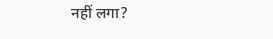नहीं लगा?